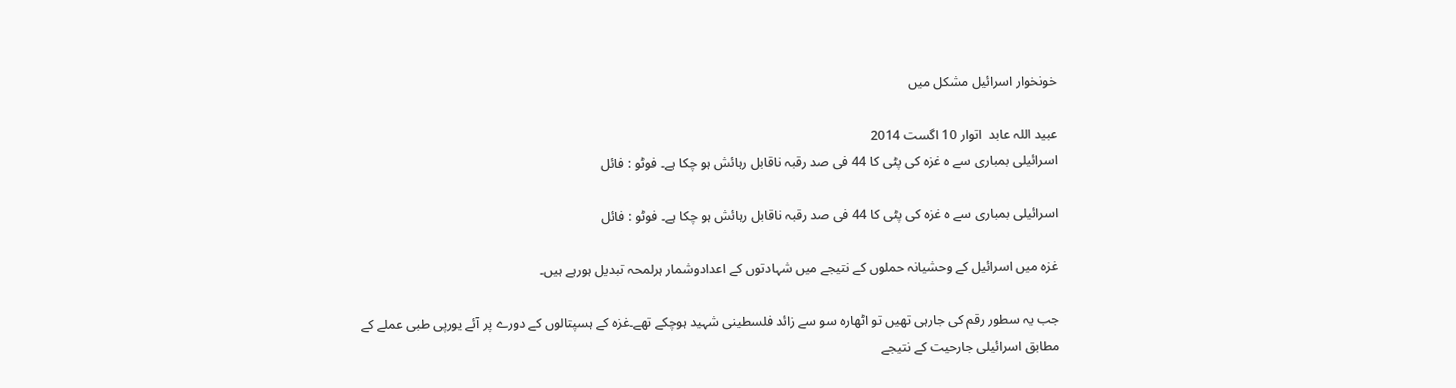خونخوار اسرائیل مشکل میں

عبید اللہ عابد  اتوار 10 اگست 2014
اسرائیلی بمباری سے ہ غزہ کی پٹی کا 44 فی صد رقبہ ناقابل رہائش ہو چکا ہے۔ فوٹو : فائل

اسرائیلی بمباری سے ہ غزہ کی پٹی کا 44 فی صد رقبہ ناقابل رہائش ہو چکا ہے۔ فوٹو : فائل

غزہ میں اسرائیل کے وحشیانہ حملوں کے نتیجے میں شہادتوں کے اعدادوشمار ہرلمحہ تبدیل ہورہے ہیں۔

جب یہ سطور رقم کی جارہی تھیں تو اٹھارہ سو سے زائد فلسطینی شہید ہوچکے تھے۔غزہ کے ہسپتالوں کے دورے پر آئے یورپی طبی عملے کے مطابق اسرائیلی جارحیت کے نتیجے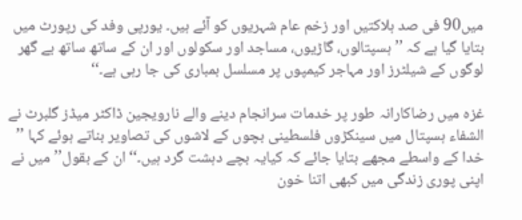میں90 فی صد ہلاکتیں اور زخم عام شہریوں کو آئے ہیں۔ یورپی وفد کی رپورٹ میں بتایا گیا ہے کہ ’’ ہسپتالوں، گاڑیوں، مساجد اور سکولوں اور ان کے ساتھ ساتھ بے گھر لوگوں کے شیلٹرز اور مہاجر کیمپوں پر مسلسل بمباری کی جا رہی ہے۔‘‘

غزہ میں رضاکارانہ طور پر خدمات سرانجام دینے والے نارویجین ڈاکٹر میڈز گلبرٹ نے الشفاء ہسپتال میں سینکڑوں فلسطینی بچوں کے لاشوں کی تصاویر بناتے ہوئے کہا ’’ خدا کے واسطے مجھے بتایا جائے کہ کیایہ بچے دہشت گرد ہیں۔‘‘ ان کے بقول’’میں نے اپنی پوری زندگی میں کبھی اتنا خون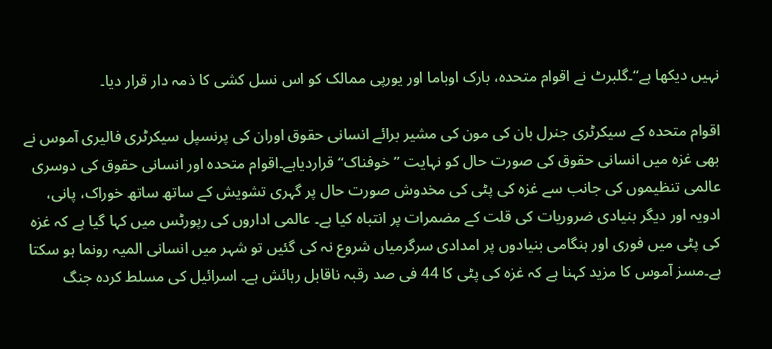نہیں دیکھا ہے‘‘۔گلبرٹ نے اقوام متحدہ، بارک اوباما اور یورپی ممالک کو اس نسل کشی کا ذمہ دار قرار دیا۔

اقوام متحدہ کے سیکرٹری جنرل بان کی مون کی مشیر برائے انسانی حقوق اوران کی پرنسپل سیکرٹری فالیری آموس نے بھی غزہ میں انسانی حقوق کی صورت حال کو نہایت ’’خوفناک‘‘ قراردیاہے۔اقوام متحدہ اور انسانی حقوق کی دوسری عالمی تنظیموں کی جانب سے غزہ کی پٹی کی مخدوش صورت حال پر گہری تشویش کے ساتھ ساتھ خوراک، پانی، ادویہ اور دیگر بنیادی ضروریات کی قلت کے مضمرات پر انتباہ کیا ہے۔ عالمی اداروں کی رپورٹس میں کہا گیا ہے کہ غزہ کی پٹی میں فوری اور ہنگامی بنیادوں پر امدادی سرگرمیاں شروع نہ کی گئیں تو شہر میں انسانی المیہ رونما ہو سکتا ہے۔مسز آموس کا مزید کہنا ہے کہ غزہ کی پٹی کا 44 فی صد رقبہ ناقابل رہائش ہے۔ اسرائیل کی مسلط کردہ جنگ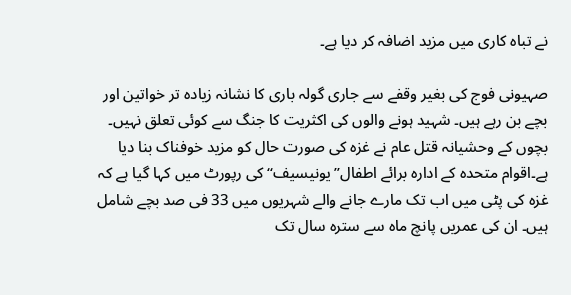نے تباہ کاری میں مزید اضافہ کر دیا ہے۔

صہیونی فوج کی بغیر وقفے سے جاری گولہ باری کا نشانہ زیادہ تر خواتین اور بچے بن رہے ہیں۔ شہید ہونے والوں کی اکثریت کا جنگ سے کوئی تعلق نہیں۔ بچوں کے وحشیانہ قتل عام نے غزہ کی صورت حال کو مزید خوفناک بنا دیا ہے۔اقوام متحدہ کے ادارہ برائے اطفال’’یونیسیف‘‘ کی رپورٹ میں کہا گیا ہے کہ غزہ کی پٹی میں اب تک مارے جانے والے شہریوں میں 33 فی صد بچے شامل ہیں۔ ان کی عمریں پانچ ماہ سے سترہ سال تک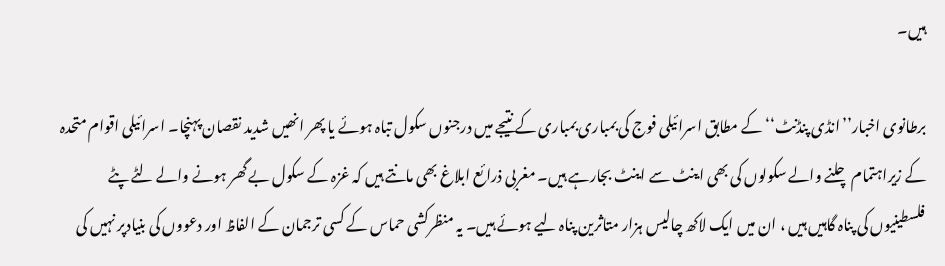ہیں۔

برطانوی اخبار’’انڈی پنڈنٹ‘‘ کے مطابق اسرائیلی فوج کی بمباری بمباری کے نتیجے میں درجنوں سکول تباہ ہوئے یا پھر انھیں شدید نقصان پہنچا۔ اسرائیلی اقوام متحدہ کے زیراہتمام چلنے والے سکولوں کی بھی اینٹ سے اینٹ بجارہے ہیں۔ مغربی ذرائع ابلاغ بھی مانتے ہیں کہ غزہ کے سکول بے گھر ہونے والے لٹے پٹے فلسطینیوں کی پناہ گاہیں ہیں ، ان میں ایک لاکھ چالیس ہزار متاثرین پناہ لیے ہوئے ہیں۔ یہ منظرکشی حماس کے کسی ترجمان کے الفاظ اور دعووں کی بنیادپر نہیں کی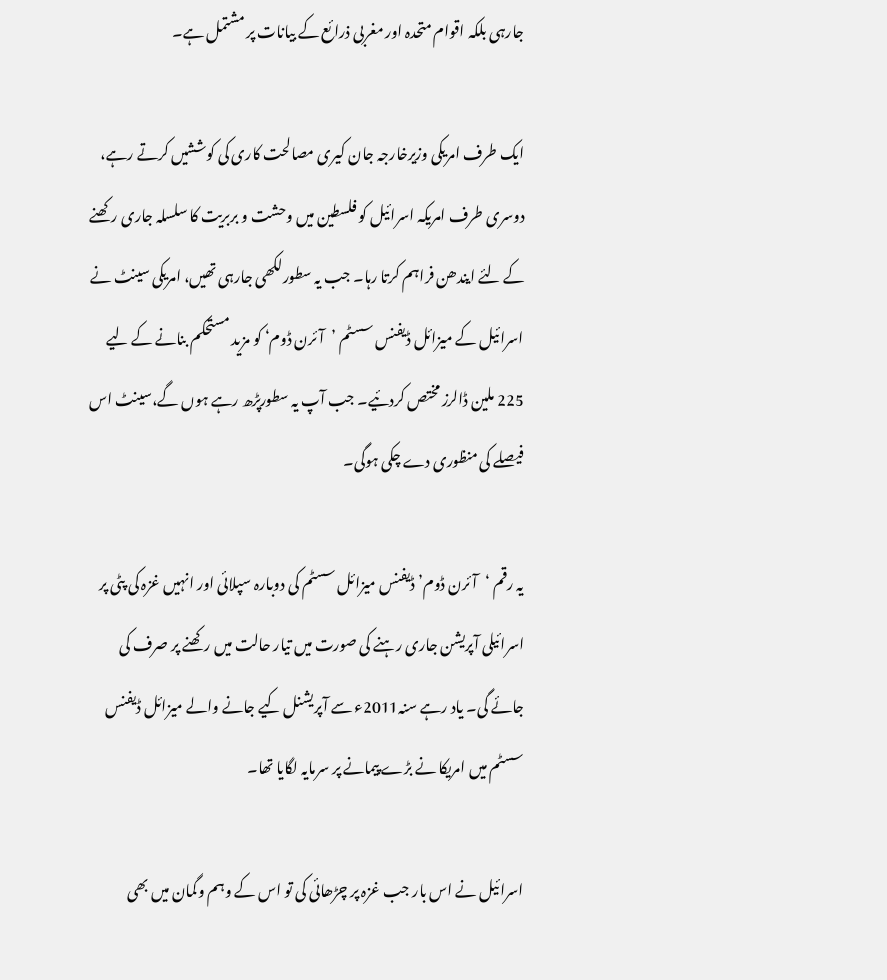جارہی بلکہ اقوام متحدہ اور مغربی ذرائع کے بیانات پر مشتمل ہے۔

ایک طرف امریکی وزیرخارجہ جان کیری مصالحت کاری کی کوششیں کرتے رہے، دوسری طرف امریکہ اسرائیل کو فلسطین میں وحشت و بربریت کا سلسلہ جاری رکھنے کے لئے ایندھن فراہم کرتا رہا۔ جب یہ سطورلکھی جارہی تھیں، امریکی سینٹ نے اسرائیل کے میزائل ڈیفنس سسٹم ’آئرن ڈوم‘ کو مزید مستحکم بنانے کے لیے 225 ملین ڈالرز مختص کردئیے۔ جب آپ یہ سطورپڑھ رہے ہوں گے،سینٹ اس فیصلے کی منظوری دے چکی ہوگی۔

یہ رقم ‘آئرن ڈوم’ ڈیفنس میزائل سسٹم کی دوبارہ سپلائی اور انہیں غزہ کی پٹی پر اسرائیلی آپریشن جاری رہنے کی صورت میں تیار حالت میں رکھنے پر صرف کی جائے گی۔ یاد رہے سنہ2011ء سے آپریشنل کیے جانے والے میزائل ڈیفنس سسٹم میں امریکا نے بڑے پیمانے پر سرمایہ لگایا تھا۔

اسرائیل نے اس بار جب غزہ پر چڑھائی کی تو اس کے وہم وگمان میں بھی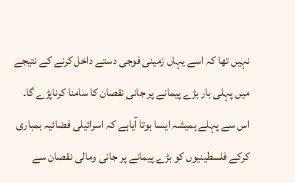نہیں تھا کہ اسے یہاں زمینی فوجی دستے داخل کرنے کے نتیجے میں پہلی بار بڑے پیمانے پر جانی نقصان کا سامنا کرناپڑے گا۔ اس سے پہلے ہمیشہ ایسا ہوتا آیاہے کہ اسرائیلی فضائیہ بمباری کرکے فلسطینیوں کو بڑے پیمانے پر جانی ومالی نقصان سے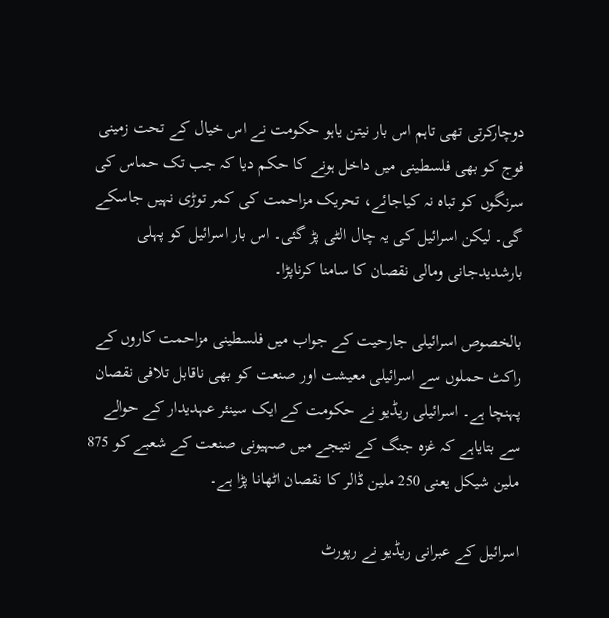دوچارکرتی تھی تاہم اس بار نیتن یاہو حکومت نے اس خیال کے تحت زمینی فوج کو بھی فلسطینی میں داخل ہونے کا حکم دیا کہ جب تک حماس کی سرنگوں کو تباہ نہ کیاجائے، تحریک مزاحمت کی کمر توڑی نہیں جاسکے گی۔ لیکن اسرائیل کی یہ چال الٹی پڑ گئی۔ اس بار اسرائیل کو پہلی بارشدیدجانی ومالی نقصان کا سامنا کرناپڑا۔

بالخصوص اسرائیلی جارحیت کے جواب میں فلسطینی مزاحمت کاروں کے راکٹ حملوں سے اسرائیلی معیشت اور صنعت کو بھی ناقابل تلافی نقصان پہنچا ہے۔ اسرائیلی ریڈیو نے حکومت کے ایک سینئر عہدیدار کے حوالے سے بتایاہے کہ غزہ جنگ کے نتیجے میں صہیونی صنعت کے شعبے کو 875 ملین شیکل یعنی 250 ملین ڈالر کا نقصان اٹھانا پڑا ہے۔

اسرائیل کے عبرانی ریڈیو نے رپورٹ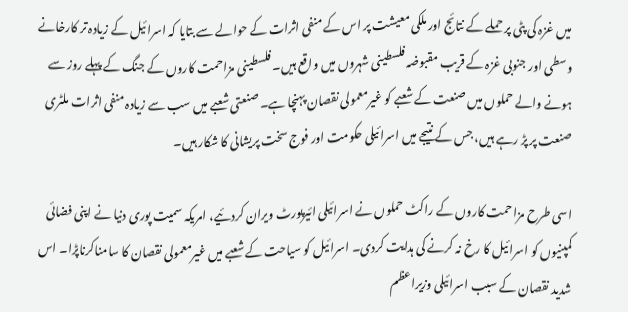میں غزہ کی پٹی پر حملے کے نتائج اور ملکی معیشت پر اس کے منفی اثرات کے حوالے سے بتایا کہ اسرائیل کے زیادہ تر کارخانے وسطی اور جنوبی غزہ کے قریب مقبوضہ فلسطینی شہروں میں واقع ہیں۔ فلسطینی مزاحمت کاروں کے جنگ کے پہلے روز سے ہونے والے حملوں میں صنعت کے شعبے کو غیرمعمولی نقصان پہنچا ہے۔ صنعتی شعبے میں سب سے زیادہ منفی اثرات ملٹری صنعت پر پڑ رہے ہیں، جس کے نتیجے میں اسرائیلی حکومت اور فوج سخت پریشانی کا شکار ہیں۔

اسی طرح مزاحمت کاروں کے راکٹ حملوں نے اسرائیلی ائیرپورٹ ویران کردئیے، امریکہ سمیت پوری دنیا نے اپنی فضائی کمپنیوں کو اسرائیل کا رخ نہ کرنے کی ہدایت کردی۔ اسرائیل کو سیاحت کے شعبے میں غیرمعمولی نقصان کا سامناکرناپڑا۔ اس شدید نقصان کے سبب اسرائیلی وزیراعظم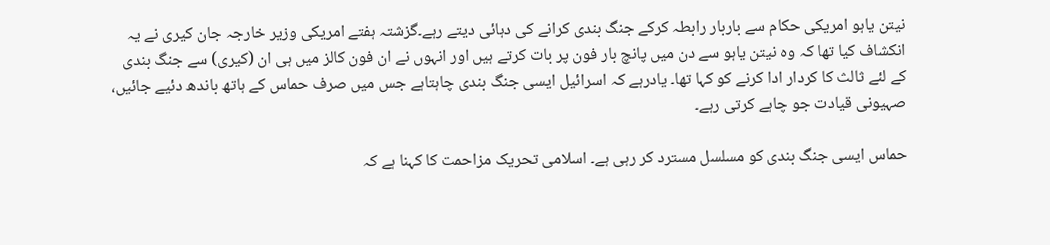نیتن یاہو امریکی حکام سے باربار رابطہ کرکے جنگ بندی کرانے کی دہائی دیتے رہے۔گزشتہ ہفتے امریکی وزیر خارجہ جان کیری نے یہ انکشاف کیا تھا کہ وہ نیتن یاہو سے دن میں پانچ بار فون پر بات کرتے ہیں اور انہوں نے ان فون کالز میں ہی ان (کیری) سے جنگ بندی کے لئے ثالث کا کردار ادا کرنے کو کہا تھا۔ یادرہے کہ اسرائیل ایسی جنگ بندی چاہتاہے جس میں صرف حماس کے ہاتھ باندھ دئیے جائیں، صہیونی قیادت جو چاہے کرتی رہے۔

حماس ایسی جنگ بندی کو مسلسل مسترد کر رہی ہے۔ اسلامی تحریک مزاحمت کا کہنا ہے کہ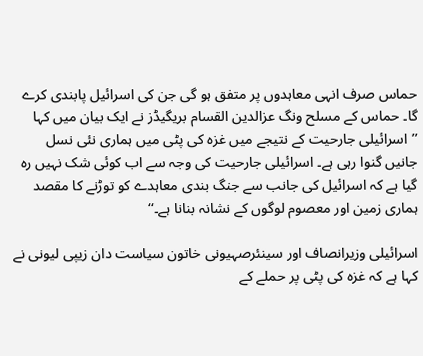حماس صرف انہی معاہدوں پر متفق ہو گی جن کی اسرائیل پابندی کرے گا۔ حماس کے مسلح ونگ عزالدین القسام بریگیڈز نے ایک بیان میں کہا ’’اسرائیلی جارحیت کے نتیجے میں غزہ کی پٹی میں ہماری نئی نسل جانیں گنوا رہی ہے۔ اسرائیلی جارحیت کی وجہ سے اب کوئی شک نہیں رہ گیا ہے کہ اسرائیل کی جانب سے جنگ بندی معاہدے کو توڑنے کا مقصد ہماری زمین اور معصوم لوگوں کے نشانہ بنانا ہے۔‘‘

اسرائیلی وزیرانصاف اور سینئرصہیونی خاتون سیاست دان زیپی لیونی نے کہا ہے کہ غزہ کی پٹی پر حملے کے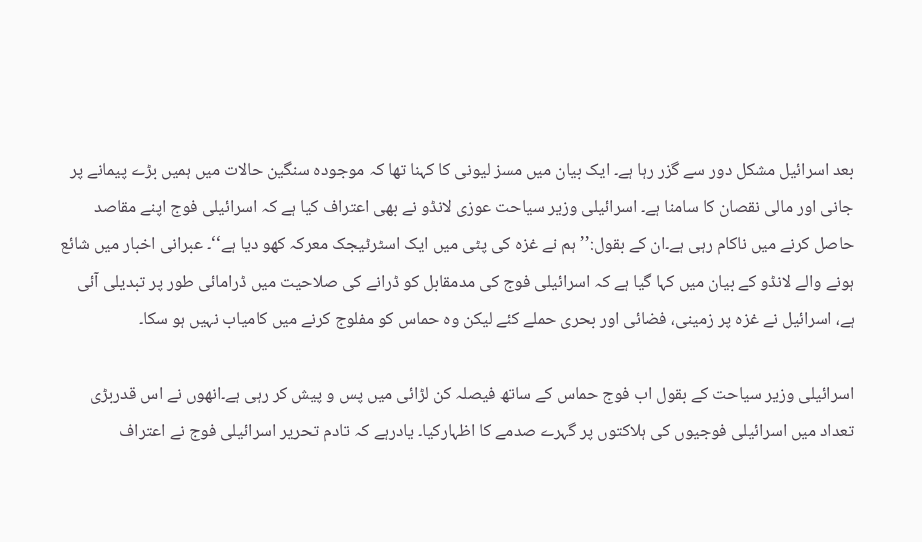بعد اسرائیل مشکل دور سے گزر رہا ہے۔ ایک بیان میں مسز لیونی کا کہنا تھا کہ موجودہ سنگین حالات میں ہمیں بڑے پیمانے پر جانی اور مالی نقصان کا سامنا ہے۔ اسرائیلی وزیر سیاحت عوزی لانڈو نے بھی اعتراف کیا ہے کہ اسرائیلی فوج اپنے مقاصد حاصل کرنے میں ناکام رہی ہے۔ان کے بقول:’’ ہم نے غزہ کی پٹی میں ایک اسٹرٹیجک معرکہ کھو دیا ہے‘‘۔ عبرانی اخبار میں شائع ہونے والے لانڈو کے بیان میں کہا گیا ہے کہ اسرائیلی فوج کی مدمقابل کو ڈرانے کی صلاحیت میں ڈرامائی طور پر تبدیلی آئی ہے، اسرائیل نے غزہ پر زمینی، فضائی اور بحری حملے کئے لیکن وہ حماس کو مفلوج کرنے میں کامیاب نہیں ہو سکا۔

اسرائیلی وزیر سیاحت کے بقول اب فوج حماس کے ساتھ فیصلہ کن لڑائی میں پس و پیش کر رہی ہے۔انھوں نے اس قدربڑی تعداد میں اسرائیلی فوجیوں کی ہلاکتوں پر گہرے صدمے کا اظہارکیا۔ یادرہے کہ تادم تحریر اسرائیلی فوج نے اعتراف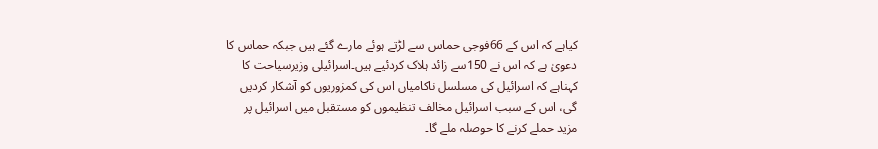کیاہے کہ اس کے 66فوجی حماس سے لڑتے ہوئے مارے گئے ہیں جبکہ حماس کا دعویٰ ہے کہ اس نے 150سے زائد ہلاک کردئیے ہیں۔اسرائیلی وزیرسیاحت کا کہناہے کہ اسرائیل کی مسلسل ناکامیاں اس کی کمزوریوں کو آشکار کردیں گی، اس کے سبب اسرائیل مخالف تنظیموں کو مستقبل میں اسرائیل پر مزید حملے کرنے کا حوصلہ ملے گا۔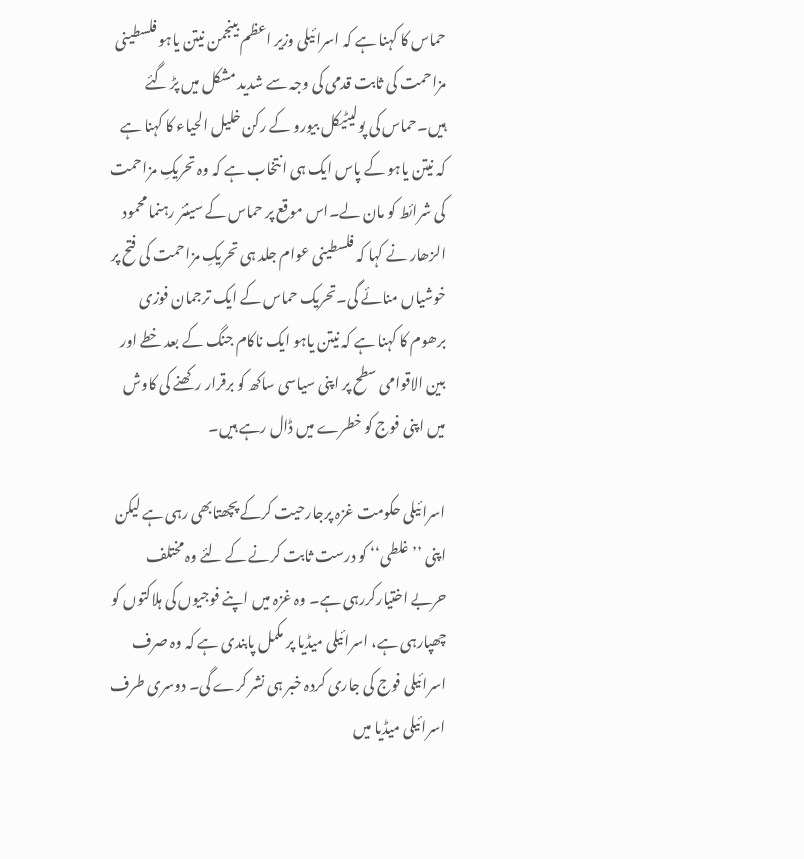حماس کا کہنا ہے کہ اسرائیلی وزیر اعظم بینجمن نیتن یاہو فلسطینی مزاحمت کی ثابت قدمی کی وجہ سے شدید مشکل میں پڑ گئے ہیں۔حماس کی پولیٹیکل بیورو کے رکن خلیل الحیاء کا کہنا ہے کہ نیتن یاہو کے پاس ایک ہی انتخاب ہے کہ وہ تحریکِ مزاحمت کی شرائط کو مان لے۔اس موقع پر حماس کے سینئر رہنما محمود الزھار نے کہا کہ فلسطینی عوام جلد ہی تحریکِ مزاحمت کی فتح پر خوشیاں منائے گی۔تحریک حماس کے ایک ترجمان فوزی برھوم کا کہنا ہے کہ نیتن یاہو ایک ناکام جنگ کے بعد خطے اور بین الاقوامی سطح پر اپنی سیاسی ساکھ کو برقرار رکھنے کی کاوش میں اپنی فوج کو خطرے میں ڈال رہے ہیں۔

اسرائیلی حکومت غزہ پرجارحیت کرکے پچھتابھی رہی ہے لیکن اپنی ’’ غلطی‘‘ کو درست ثابت کرنے کے لئے وہ مختلف حربے اختیارکررہی ہے۔ وہ غزہ میں اپنے فوجیوں کی ہلاکتوں کو چھپارہی ہے، اسرائیلی میڈیا پر مکمل پابندی ہے کہ وہ صرف اسرائیلی فوج کی جاری کردہ خبر ہی نشر کرے گی۔ دوسری طرف اسرائیلی میڈیا میں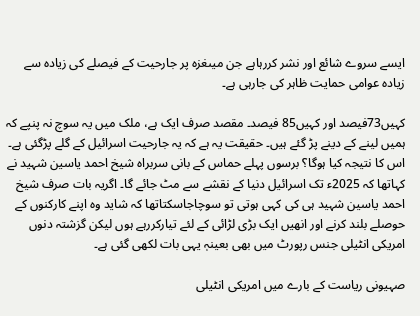ایسے سروے شائع اور نشر کررہاہے جن میںغزہ پر جارحیت کے فیصلے کی زیادہ سے زیادہ عوامی حمایت ظاہر کی جارہی ہے۔

کہیں73فیصد اور کہیں85 فیصد۔ مقصد صرف ایک ہے، ملک میں یہ سوچ نہ پنپے کہ ہمیں لینے کے دینے پڑ گئے ہیں۔ حقیقت یہ ہے کہ یہ جارحیت اسرائیل کے گلے پڑگئی ہے۔ اس کا نتیجہ کیا ہوگا؟ برسوں پہلے حماس کے بانی سربراہ شیخ احمد یاسین شہید نے کہاتھا کہ 2025ء تک اسرائیل دنیا کے نقشے سے مٹ جائے گا۔ اگریہ بات صرف شیخ احمد یاسین شہید ہی کی کہی ہوتی تو سوچاجاسکتاتھا کہ شاید وہ اپنے کارکنوں کے حوصلے بلند کرنے اور انھیں ایک بڑی لڑائی کے لئے تیارکررہے ہوں لیکن گزشتہ دنوں امریکی انٹیلی جنس رپورٹ میں بھی بعینہٖ یہی بات لکھی گئی ہے۔

صہیونی ریاست کے بارے میں امریکی انٹیلی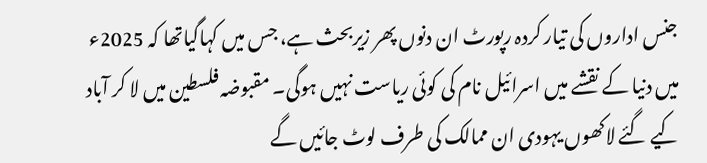جنس اداروں کی تیار کردہ رپورٹ ان دنوں پھر زیربحث ہے، جس میں کہاگیاتھا کہ 2025ء میں دنیا کے نقشے میں اسرائیل نام کی کوئی ریاست نہیں ہوگی۔ مقبوضہ فلسطین میں لا کر آباد کیے گئے لاکھوں یہودی ان ممالک کی طرف لوٹ جائیں گے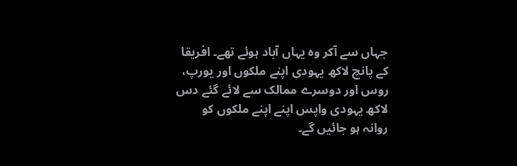جہاں سے آکر وہ یہاں آباد ہوئے تھے۔ افریقا کے پانچ لاکھ یہودی اپنے ملکوں اور یورپ، روس اور دوسرے ممالک سے لائے گئے دس لاکھ یہودی واپس اپنے اپنے ملکوں کو روانہ ہو جائیں گے۔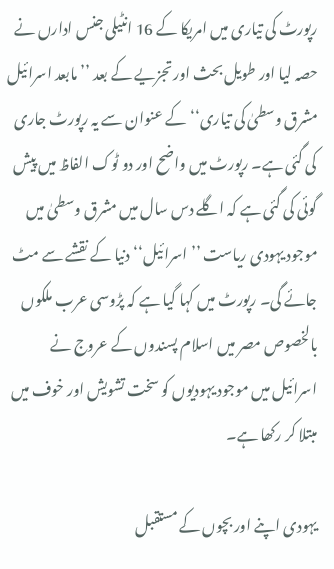رپورٹ کی تیاری میں امریکا کے 16 انٹیلی جنس ادارں نے حصہ لیا اور طویل بحث اور تجزیے کے بعد ’’مابعد اسرائیل مشرق وسطیٰ کی تیاری‘‘ کے عنوان سے یہ رپورٹ جاری کی گئی ہے۔ رپورٹ میں واضح اور دو ٹوک الفاظ میں پیش گوئی کی گئی ہے کہ اگلے دس سال میں مشرق وسطیٰ میں موجود یہودی ریاست ’’اسرائیل‘‘ دنیا کے نقشے سے مٹ جائے گی۔ رپورٹ میں کہا گیا ہے کہ پڑوسی عرب ملکوں بالخصوص مصر میں اسلام پسندوں کے عروج نے اسرائیل میں موجود یہودیوں کو سخت تشویش اور خوف میں مبتلا کر رکھا ہے۔

یہودی اپنے اور بچوں کے مستقبل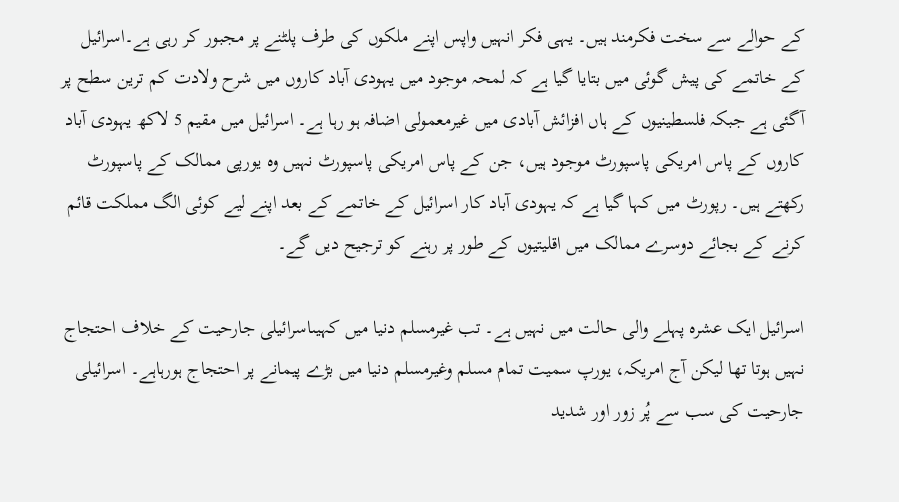کے حوالے سے سخت فکرمند ہیں۔ یہی فکر انہیں واپس اپنے ملکوں کی طرف پلٹنے پر مجبور کر رہی ہے۔اسرائیل کے خاتمے کی پیش گوئی میں بتایا گیا ہے کہ لمحہ موجود میں یہودی آباد کاروں میں شرح ولادت کم ترین سطح پر آگئی ہے جبکہ فلسطینیوں کے ہاں افزائش آبادی میں غیرمعمولی اضافہ ہو رہا ہے۔ اسرائیل میں مقیم 5 لاکھ یہودی آباد کاروں کے پاس امریکی پاسپورٹ موجود ہیں، جن کے پاس امریکی پاسپورٹ نہیں وہ یورپی ممالک کے پاسپورٹ رکھتے ہیں۔ رپورٹ میں کہا گیا ہے کہ یہودی آباد کار اسرائیل کے خاتمے کے بعد اپنے لیے کوئی الگ مملکت قائم کرنے کے بجائے دوسرے ممالک میں اقلیتیوں کے طور پر رہنے کو ترجیح دیں گے۔

اسرائیل ایک عشرہ پہلے والی حالت میں نہیں ہے۔ تب غیرمسلم دنیا میں کہیںاسرائیلی جارحیت کے خلاف احتجاج نہیں ہوتا تھا لیکن آج امریکہ، یورپ سمیت تمام مسلم وغیرمسلم دنیا میں بڑے پیمانے پر احتجاج ہورہاہے۔ اسرائیلی جارحیت کی سب سے پُر زور اور شدید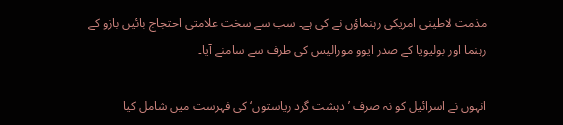مذمت لاطینی امریکی رہنماؤں نے کی ہے۔ سب سے سخت علامتی احتجاج بائیں بازو کے رہنما اور بولیویا کے صدر ایوو مورالیس کی طرف سے سامنے آیا۔

انہوں نے اسرائیل کو نہ صرف ’دہشت گرد ریاستوں‘ کی فہرست میں شامل کیا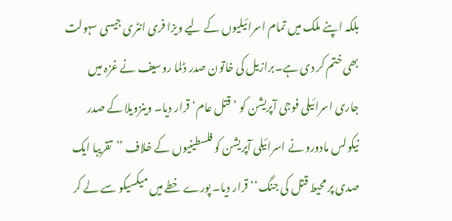بلکہ اپنے ملک میں تمام اسرائیلیوں کے لیے ویزا فری انٹری جیسی سہولت بھی ختم کر دی ہے۔برازیل کی خاتون صدر ڈلما روسیف نے غزہ میں جاری اسرائیلی فوجی آپریشن کو ’قتل عام‘ قرار دیا۔ وینزویلا کے صدر نیکولس مادورو نے اسرائیلی آپریشن کو فلسطینیوں کے خلاف ’’تقریبا ایک صدی پر محیط قتل کی جنگ‘‘ قرار دیا۔ پورے خطے میں میکسیکو سے لے کر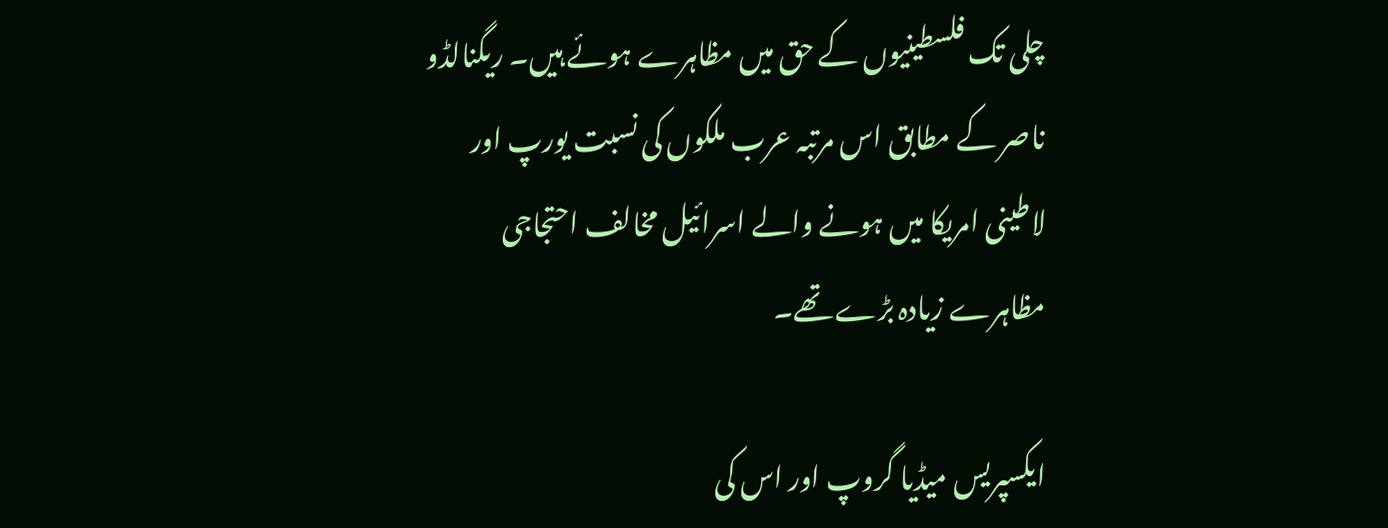چلی تک فلسطینیوں کے حق میں مظاہرے ہوئے ہیں۔ ریگنالڈو ناصر کے مطابق اس مرتبہ عرب ملکوں کی نسبت یورپ اور لاطینی امریکا میں ہونے والے اسرائیل مخالف احتجاجی مظاہرے زیادہ بڑے تھے۔

ایکسپریس میڈیا گروپ اور اس کی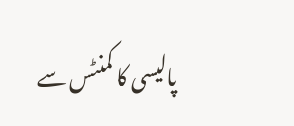پالیسی کا کمنٹس سے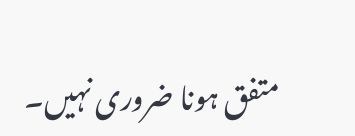متفق ہونا ضروری نہیں۔